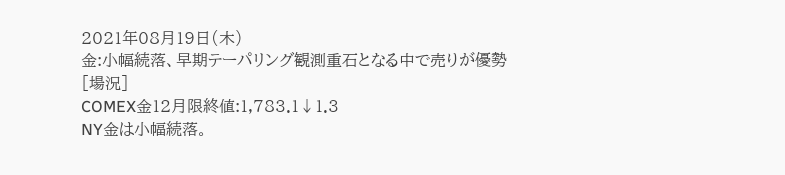2021年08月19日(木)
金:小幅続落、早期テーパリング観測重石となる中で売りが優勢
[場況]
COMEX金12月限終値:1,783.1↓1.3
NY金は小幅続落。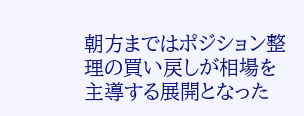朝方まではポジション整理の買い戻しが相場を主導する展開となった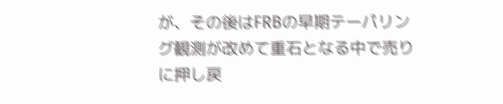が、その後はFRBの早期テーパリング観測が改めて重石となる中で売りに押し戻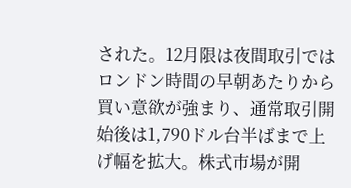された。12月限は夜間取引ではロンドン時間の早朝あたりから買い意欲が強まり、通常取引開始後は1,790ドル台半ばまで上げ幅を拡大。株式市場が開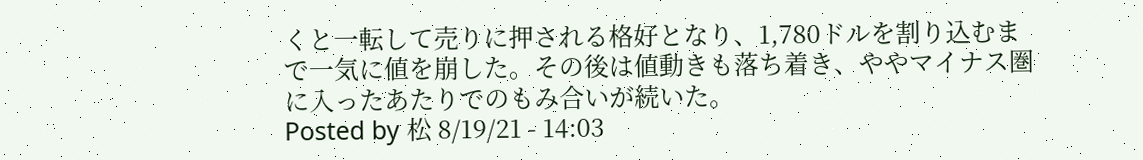くと一転して売りに押される格好となり、1,780ドルを割り込むまで一気に値を崩した。その後は値動きも落ち着き、ややマイナス圏に入ったあたりでのもみ合いが続いた。
Posted by 松 8/19/21 - 14:03